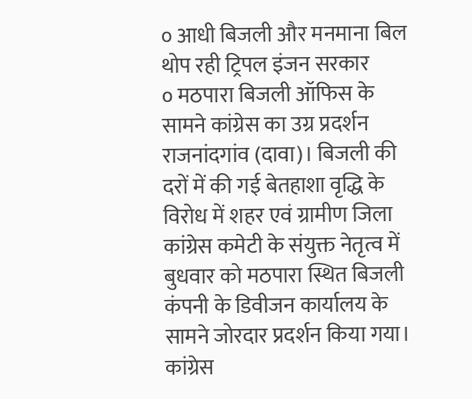० आधी बिजली और मनमाना बिल थोप रही ट्रिपल इंजन सरकार
० मठपारा बिजली ऑफिस के सामने कांग्रेस का उग्र प्रदर्शन
राजनांदगांव (दावा)। बिजली की दरों में की गई बेतहाशा वृद्धि के विरोध में शहर एवं ग्रामीण जिला कांग्रेस कमेटी के संयुक्त नेतृत्व में बुधवार को मठपारा स्थित बिजली कंपनी के डिवीजन कार्यालय के सामने जोरदार प्रदर्शन किया गया। कांग्रेस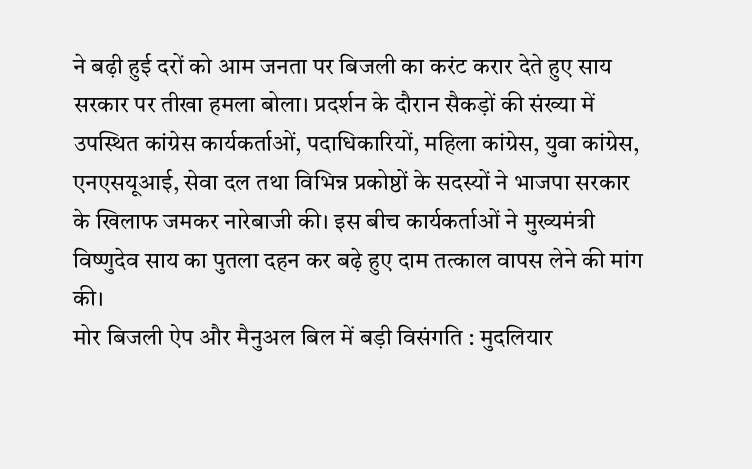ने बढ़ी हुई दरों को आम जनता पर बिजली का करंट करार देते हुए साय सरकार पर तीखा हमला बोला। प्रदर्शन के दौरान सैकड़ों की संख्या में उपस्थित कांग्रेस कार्यकर्ताओं, पदाधिकारियों, महिला कांग्रेस, युवा कांग्रेस, एनएसयूआई, सेवा दल तथा विभिन्न प्रकोष्ठों के सदस्यों ने भाजपा सरकार के खिलाफ जमकर नारेबाजी की। इस बीच कार्यकर्ताओं ने मुख्यमंत्री विष्णुदेव साय का पुतला दहन कर बढ़े हुए दाम तत्काल वापस लेने की मांग की।
मोर बिजली ऐप और मैनुअल बिल में बड़ी विसंगति : मुदलियार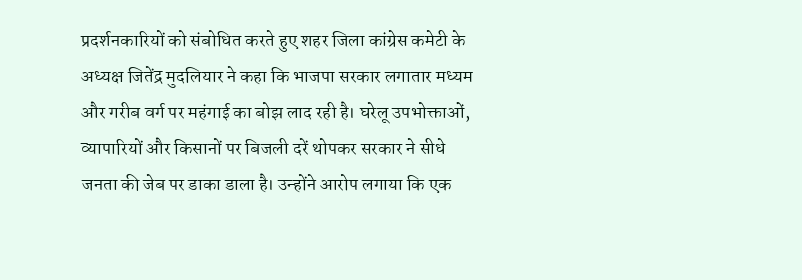प्रदर्शनकारियों को संबोधित करते हुए शहर जिला कांग्रेस कमेटी के अध्यक्ष जितेंद्र मुदलियार ने कहा कि भाजपा सरकार लगातार मध्यम और गरीब वर्ग पर महंगाई का बोझ लाद रही है। घरेलू उपभोक्ताओं, व्यापारियों और किसानों पर बिजली दरें थोपकर सरकार ने सीधे जनता की जेब पर डाका डाला है। उन्होंने आरोप लगाया कि एक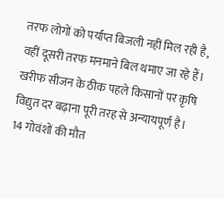तरफ लोगों को पर्याप्त बिजली नहीं मिल रही है, वहीं दूसरी तरफ मनमाने बिल थमाए जा रहे हैं। खरीफ सीजन के ठीक पहले किसानों पर कृषि विद्युत दर बढ़ाना पूरी तरह से अन्यायपूर्ण है।
14 गोवंशों की मौत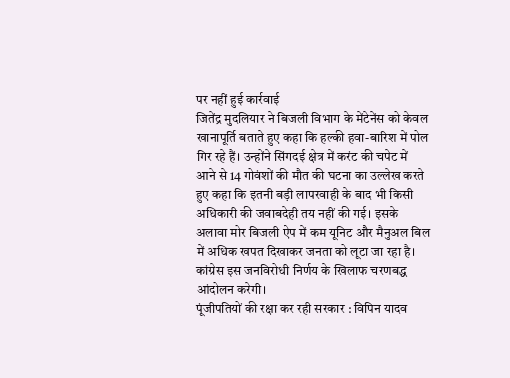पर नहीं हुई कार्रवाई
जितेंद्र मुदलियार ने बिजली विभाग के मेंटेनेंस को केवल खानापूर्ति बताते हुए कहा कि हल्की हवा-बारिश में पोल गिर रहे हैं। उन्होंने सिंगदई क्षेत्र में करंट की चपेट में आने से 14 गोवंशों की मौत की घटना का उल्लेख करते हुए कहा कि इतनी बड़ी लापरवाही के बाद भी किसी अधिकारी की जवाबदेही तय नहीं की गई। इसके अलावा मोर बिजली ऐप में कम यूनिट और मैनुअल बिल में अधिक खपत दिखाकर जनता को लूटा जा रहा है। कांग्रेस इस जनविरोधी निर्णय के खिलाफ चरणबद्ध आंदोलन करेगी।
पूंजीपतियों की रक्षा कर रही सरकार : विपिन यादव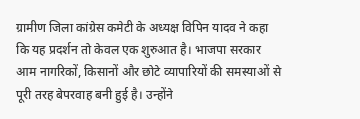ग्रामीण जिला कांग्रेस कमेटी के अध्यक्ष विपिन यादव ने कहा कि यह प्रदर्शन तो केवल एक शुरुआत है। भाजपा सरकार आम नागरिकों, किसानों और छोटे व्यापारियों की समस्याओं से पूरी तरह बेपरवाह बनी हुई है। उन्होंने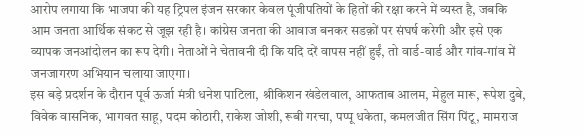आरोप लगाया कि भाजपा की यह ट्रिपल इंजन सरकार केवल पूंजीपतियों के हितों की रक्षा करने में व्यस्त है, जबकि आम जनता आर्थिक संकट से जूझ रही है। कांग्रेस जनता की आवाज बनकर सडक़ों पर संघर्ष करेगी और इसे एक व्यापक जनआंदोलन का रूप देगी। नेताओं ने चेतावनी दी कि यदि दरें वापस नहीं हुईं, तो वार्ड-वार्ड और गांव-गांव में जनजागरण अभियान चलाया जाएगा।
इस बड़े प्रदर्शन के दौरान पूर्व ऊर्जा मंत्री धनेश पाटिला, श्रीकिशन खंडेलवाल, आफताब आलम, मेहुल मारू, रूपेश दुबे, विवेक वासनिक, भागवत साहू, पदम कोठारी, राकेश जोशी, रूबी गरचा, पप्पू धकेता, कमलजीत सिंग पिंटू, मामराज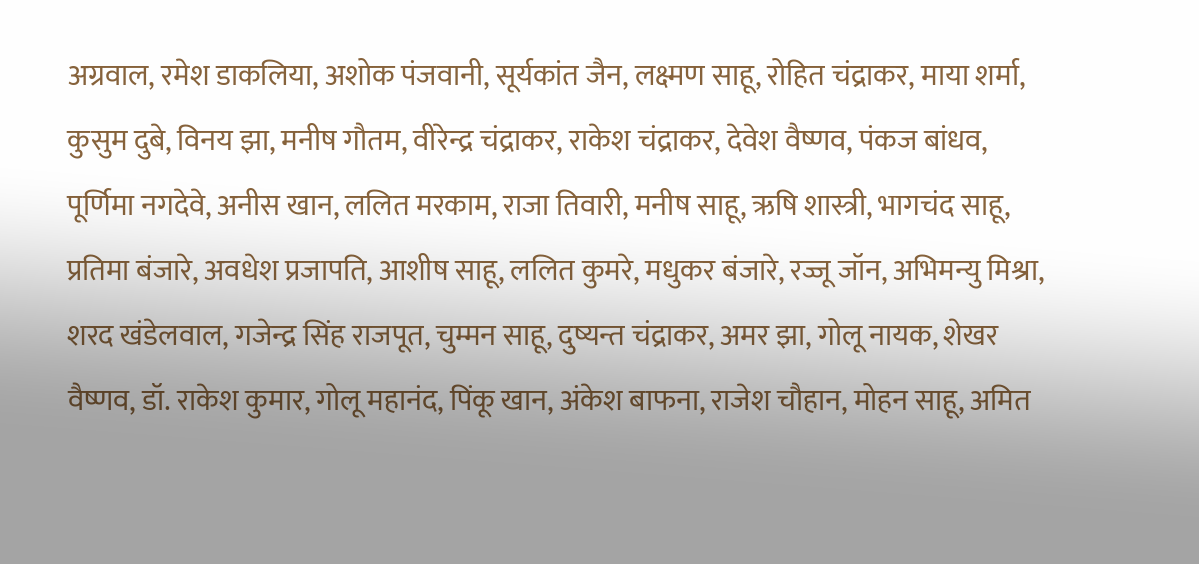अग्रवाल, रमेश डाकलिया, अशोक पंजवानी, सूर्यकांत जैन, लक्ष्मण साहू, रोहित चंद्राकर, माया शर्मा, कुसुम दुबे, विनय झा, मनीष गौतम, वीरेन्द्र चंद्राकर, राकेश चंद्राकर, देवेश वैष्णव, पंकज बांधव, पूर्णिमा नगदेवे, अनीस खान, ललित मरकाम, राजा तिवारी, मनीष साहू, ऋषि शास्त्री, भागचंद साहू, प्रतिमा बंजारे, अवधेश प्रजापति, आशीष साहू, ललित कुमरे, मधुकर बंजारे, रज्जू जॉन, अभिमन्यु मिश्रा, शरद खंडेलवाल, गजेन्द्र सिंह राजपूत, चुम्मन साहू, दुष्यन्त चंद्राकर, अमर झा, गोलू नायक, शेखर वैष्णव, डॉ. राकेश कुमार, गोलू महानंद, पिंकू खान, अंकेश बाफना, राजेश चौहान, मोहन साहू, अमित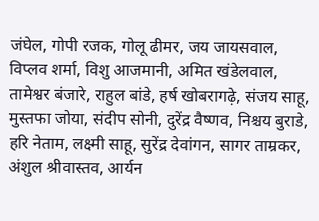जंघेल, गोपी रजक, गोलू ढीमर, जय जायसवाल, विप्लव शर्मा, विशु आजमानी, अमित खंडेलवाल, तामेश्वर बंजारे, राहुल बांडे, हर्ष खोबरागढ़े, संजय साहू, मुस्तफा जोया, संदीप सोनी, दुरेंद्र वैष्णव, निश्चय बुराडे, हरि नेताम, लक्ष्मी साहू, सुरेंद्र देवांगन, सागर ताम्रकर, अंशुल श्रीवास्तव, आर्यन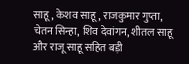साहू, केशव साहू, राजकुमार गुप्ता, चेतन सिन्हा, शिव देवांगन, शीतल साहू और राजू साहू सहित बड़ी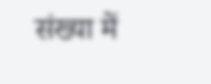संख्या में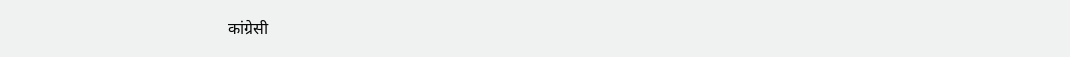कांग्रेसी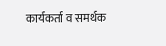कार्यकर्ता व समर्थक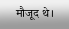मौजूद थे।